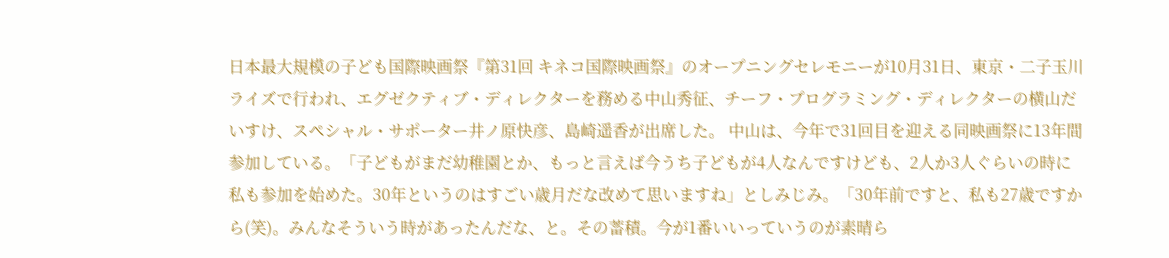日本最大規模の子ども国際映画祭『第31回 キネコ国際映画祭』のオープニングセレモニーが10月31日、東京・二子玉川ライズで行われ、エグゼクティブ・ディレクターを務める中山秀征、チーフ・プログラミング・ディレクターの横山だいすけ、スペシャル・サポーター井ノ原快彦、島崎遥香が出席した。 中山は、今年で31回目を迎える同映画祭に13年間参加している。「子どもがまだ幼稚園とか、もっと言えば今うち子どもが4人なんですけども、2人か3人ぐらいの時に私も参加を始めた。30年というのはすごい歳月だな改めて思いますね」としみじみ。「30年前ですと、私も27歳ですから(笑)。みんなそういう時があったんだな、と。その蓄積。今が1番いいっていうのが素晴ら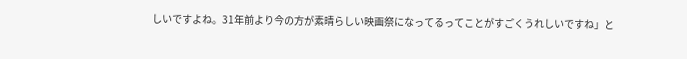しいですよね。31年前より今の方が素晴らしい映画祭になってるってことがすごくうれしいですね」と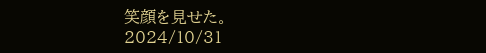笑顔を見せた。
2024/10/31